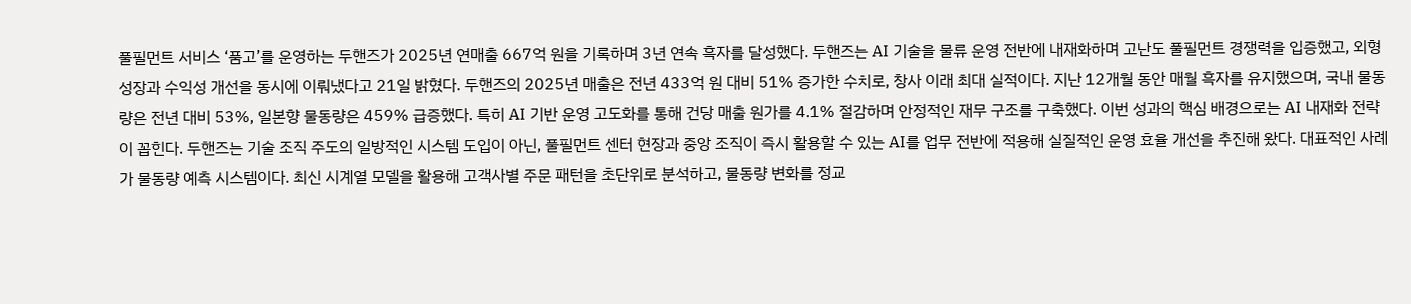풀필먼트 서비스 ‘품고’를 운영하는 두핸즈가 2025년 연매출 667억 원을 기록하며 3년 연속 흑자를 달성했다. 두핸즈는 AI 기술을 물류 운영 전반에 내재화하며 고난도 풀필먼트 경쟁력을 입증했고, 외형 성장과 수익성 개선을 동시에 이뤄냈다고 21일 밝혔다. 두핸즈의 2025년 매출은 전년 433억 원 대비 51% 증가한 수치로, 창사 이래 최대 실적이다. 지난 12개월 동안 매월 흑자를 유지했으며, 국내 물동량은 전년 대비 53%, 일본향 물동량은 459% 급증했다. 특히 AI 기반 운영 고도화를 통해 건당 매출 원가를 4.1% 절감하며 안정적인 재무 구조를 구축했다. 이번 성과의 핵심 배경으로는 AI 내재화 전략이 꼽힌다. 두핸즈는 기술 조직 주도의 일방적인 시스템 도입이 아닌, 풀필먼트 센터 현장과 중앙 조직이 즉시 활용할 수 있는 AI를 업무 전반에 적용해 실질적인 운영 효율 개선을 추진해 왔다. 대표적인 사례가 물동량 예측 시스템이다. 최신 시계열 모델을 활용해 고객사별 주문 패턴을 초단위로 분석하고, 물동량 변화를 정교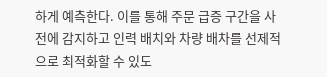하게 예측한다. 이를 통해 주문 급증 구간을 사전에 감지하고 인력 배치와 차량 배차를 선제적으로 최적화할 수 있도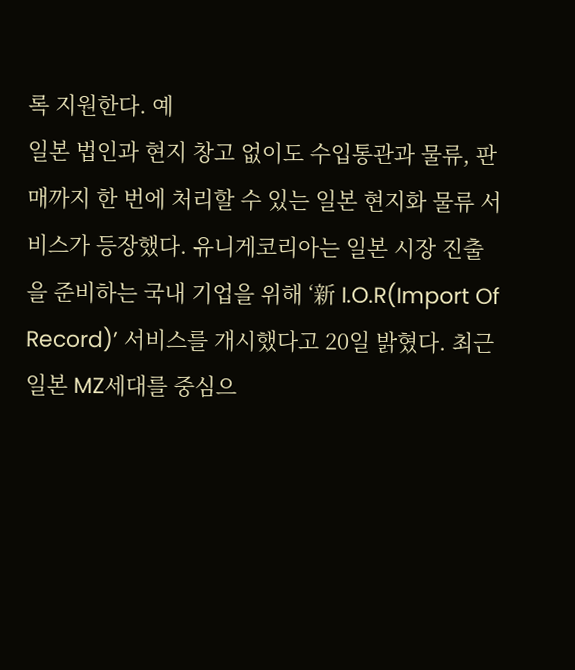록 지원한다. 예
일본 법인과 현지 창고 없이도 수입통관과 물류, 판매까지 한 번에 처리할 수 있는 일본 현지화 물류 서비스가 등장했다. 유니게코리아는 일본 시장 진출을 준비하는 국내 기업을 위해 ‘新 I.O.R(Import Of Record)’ 서비스를 개시했다고 20일 밝혔다. 최근 일본 MZ세대를 중심으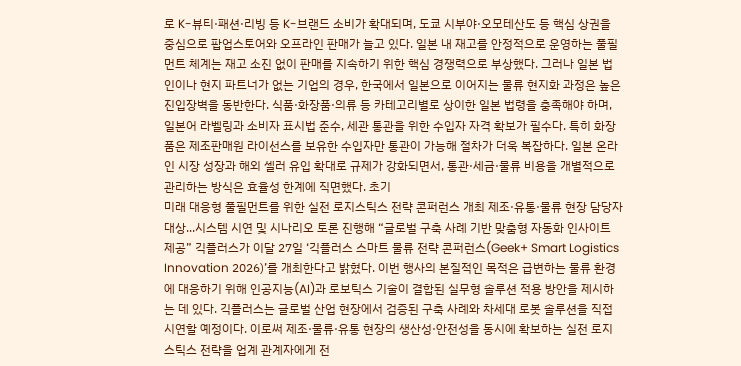로 K-뷰티·패션·리빙 등 K-브랜드 소비가 확대되며, 도쿄 시부야·오모테산도 등 핵심 상권을 중심으로 팝업스토어와 오프라인 판매가 늘고 있다. 일본 내 재고를 안정적으로 운영하는 풀필먼트 체계는 재고 소진 없이 판매를 지속하기 위한 핵심 경쟁력으로 부상했다. 그러나 일본 법인이나 현지 파트너가 없는 기업의 경우, 한국에서 일본으로 이어지는 물류 현지화 과정은 높은 진입장벽을 동반한다. 식품·화장품·의류 등 카테고리별로 상이한 일본 법령을 충족해야 하며, 일본어 라벨링과 소비자 표시법 준수, 세관 통관을 위한 수입자 자격 확보가 필수다. 특히 화장품은 제조판매원 라이선스를 보유한 수입자만 통관이 가능해 절차가 더욱 복잡하다. 일본 온라인 시장 성장과 해외 셀러 유입 확대로 규제가 강화되면서, 통관·세금·물류 비용을 개별적으로 관리하는 방식은 효율성 한계에 직면했다. 초기
미래 대응형 풀필먼트를 위한 실전 로지스틱스 전략 콘퍼런스 개최 제조·유통·물류 현장 담당자 대상...시스템 시연 및 시나리오 토론 진행해 “글로벌 구축 사례 기반 맞춤형 자동화 인사이트 제공” 긱플러스가 이달 27일 ‘긱플러스 스마트 물류 전략 콘퍼런스(Geek+ Smart Logistics Innovation 2026)’를 개최한다고 밝혔다. 이번 행사의 본질적인 목적은 급변하는 물류 환경에 대응하기 위해 인공지능(AI)과 로보틱스 기술이 결합된 실무형 솔루션 적용 방안을 제시하는 데 있다. 긱플러스는 글로벌 산업 현장에서 검증된 구축 사례와 차세대 로봇 솔루션을 직접 시연할 예정이다. 이로써 제조·물류·유통 현장의 생산성·안전성을 동시에 확보하는 실전 로지스틱스 전략을 업계 관계자에게 전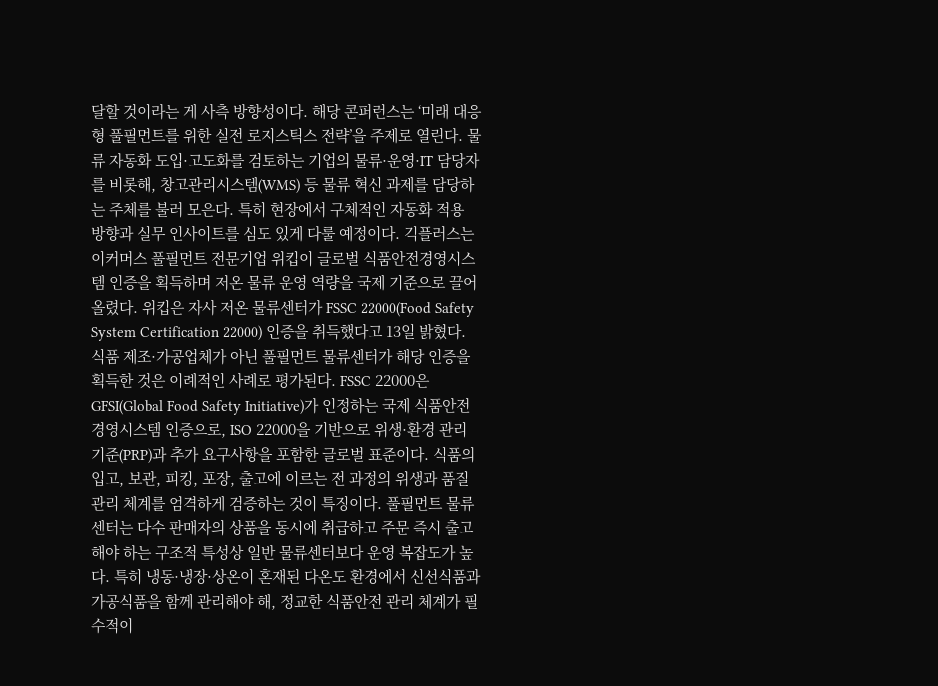달할 것이라는 게 사측 방향성이다. 해당 콘퍼런스는 ‘미래 대응형 풀필먼트를 위한 실전 로지스틱스 전략’을 주제로 열린다. 물류 자동화 도입·고도화를 검토하는 기업의 물류·운영·IT 담당자를 비롯해, 창고관리시스템(WMS) 등 물류 혁신 과제를 담당하는 주체를 불러 모은다. 특히 현장에서 구체적인 자동화 적용 방향과 실무 인사이트를 심도 있게 다룰 예정이다. 긱플러스는
이커머스 풀필먼트 전문기업 위킵이 글로벌 식품안전경영시스템 인증을 획득하며 저온 물류 운영 역량을 국제 기준으로 끌어올렸다. 위킵은 자사 저온 물류센터가 FSSC 22000(Food Safety System Certification 22000) 인증을 취득했다고 13일 밝혔다. 식품 제조·가공업체가 아닌 풀필먼트 물류센터가 해당 인증을 획득한 것은 이례적인 사례로 평가된다. FSSC 22000은 GFSI(Global Food Safety Initiative)가 인정하는 국제 식품안전경영시스템 인증으로, ISO 22000을 기반으로 위생·환경 관리 기준(PRP)과 추가 요구사항을 포함한 글로벌 표준이다. 식품의 입고, 보관, 피킹, 포장, 출고에 이르는 전 과정의 위생과 품질 관리 체계를 엄격하게 검증하는 것이 특징이다. 풀필먼트 물류센터는 다수 판매자의 상품을 동시에 취급하고 주문 즉시 출고해야 하는 구조적 특성상 일반 물류센터보다 운영 복잡도가 높다. 특히 냉동·냉장·상온이 혼재된 다온도 환경에서 신선식품과 가공식품을 함께 관리해야 해, 정교한 식품안전 관리 체계가 필수적이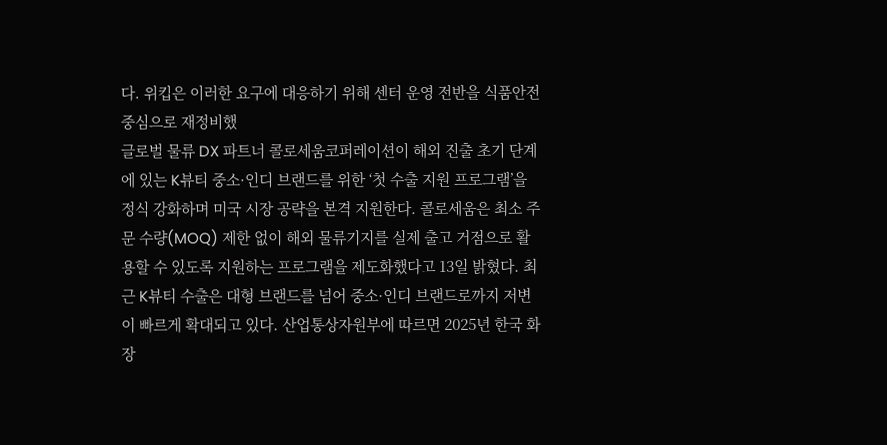다. 위킵은 이러한 요구에 대응하기 위해 센터 운영 전반을 식품안전 중심으로 재정비했
글로벌 물류 DX 파트너 콜로세움코퍼레이션이 해외 진출 초기 단계에 있는 K뷰티 중소·인디 브랜드를 위한 ‘첫 수출 지원 프로그램’을 정식 강화하며 미국 시장 공략을 본격 지원한다. 콜로세움은 최소 주문 수량(MOQ) 제한 없이 해외 물류기지를 실제 출고 거점으로 활용할 수 있도록 지원하는 프로그램을 제도화했다고 13일 밝혔다. 최근 K뷰티 수출은 대형 브랜드를 넘어 중소·인디 브랜드로까지 저변이 빠르게 확대되고 있다. 산업통상자원부에 따르면 2025년 한국 화장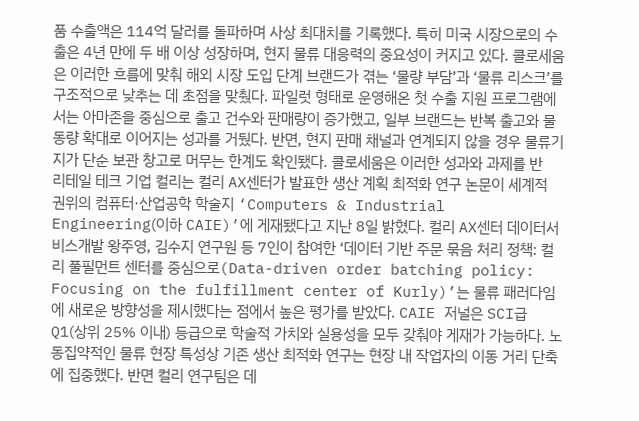품 수출액은 114억 달러를 돌파하며 사상 최대치를 기록했다. 특히 미국 시장으로의 수출은 4년 만에 두 배 이상 성장하며, 현지 물류 대응력의 중요성이 커지고 있다. 콜로세움은 이러한 흐름에 맞춰 해외 시장 도입 단계 브랜드가 겪는 ‘물량 부담’과 ‘물류 리스크’를 구조적으로 낮추는 데 초점을 맞췄다. 파일럿 형태로 운영해온 첫 수출 지원 프로그램에서는 아마존을 중심으로 출고 건수와 판매량이 증가했고, 일부 브랜드는 반복 출고와 물동량 확대로 이어지는 성과를 거뒀다. 반면, 현지 판매 채널과 연계되지 않을 경우 물류기지가 단순 보관 창고로 머무는 한계도 확인됐다. 콜로세움은 이러한 성과와 과제를 반
리테일 테크 기업 컬리는 컬리 AX센터가 발표한 생산 계획 최적화 연구 논문이 세계적 권위의 컴퓨터·산업공학 학술지 ‘Computers & Industrial Engineering(이하 CAIE)’에 게재됐다고 지난 8일 밝혔다. 컬리 AX센터 데이터서비스개발 왕주영, 김수지 연구원 등 7인이 참여한 ‘데이터 기반 주문 묶음 처리 정책: 컬리 풀필먼트 센터를 중심으로(Data-driven order batching policy: Focusing on the fulfillment center of Kurly)’는 물류 패러다임에 새로운 방향성을 제시했다는 점에서 높은 평가를 받았다. CAIE 저널은 SCI급 Q1(상위 25% 이내) 등급으로 학술적 가치와 실용성을 모두 갖춰야 게재가 가능하다. 노동집약적인 물류 현장 특성상 기존 생산 최적화 연구는 현장 내 작업자의 이동 거리 단축에 집중했다. 반면 컬리 연구팀은 데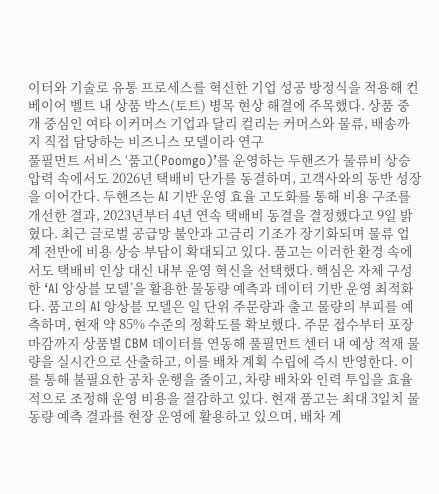이터와 기술로 유통 프로세스를 혁신한 기업 성공 방정식을 적용해 컨베이어 벨트 내 상품 박스(토트) 병목 현상 해결에 주목했다. 상품 중개 중심인 여타 이커머스 기업과 달리 컬리는 커머스와 물류, 배송까지 직접 담당하는 비즈니스 모델이라 연구
풀필먼트 서비스 ‘품고(Poomgo)’를 운영하는 두핸즈가 물류비 상승 압력 속에서도 2026년 택배비 단가를 동결하며, 고객사와의 동반 성장을 이어간다. 두핸즈는 AI 기반 운영 효율 고도화를 통해 비용 구조를 개선한 결과, 2023년부터 4년 연속 택배비 동결을 결정했다고 9일 밝혔다. 최근 글로벌 공급망 불안과 고금리 기조가 장기화되며 물류 업계 전반에 비용 상승 부담이 확대되고 있다. 품고는 이러한 환경 속에서도 택배비 인상 대신 내부 운영 혁신을 선택했다. 핵심은 자체 구성한 ‘AI 앙상블 모델’을 활용한 물동량 예측과 데이터 기반 운영 최적화다. 품고의 AI 앙상블 모델은 일 단위 주문량과 출고 물량의 부피를 예측하며, 현재 약 85% 수준의 정확도를 확보했다. 주문 접수부터 포장 마감까지 상품별 CBM 데이터를 연동해 풀필먼트 센터 내 예상 적재 물량을 실시간으로 산출하고, 이를 배차 계획 수립에 즉시 반영한다. 이를 통해 불필요한 공차 운행을 줄이고, 차량 배차와 인력 투입을 효율적으로 조정해 운영 비용을 절감하고 있다. 현재 품고는 최대 3일치 물동량 예측 결과를 현장 운영에 활용하고 있으며, 배차 계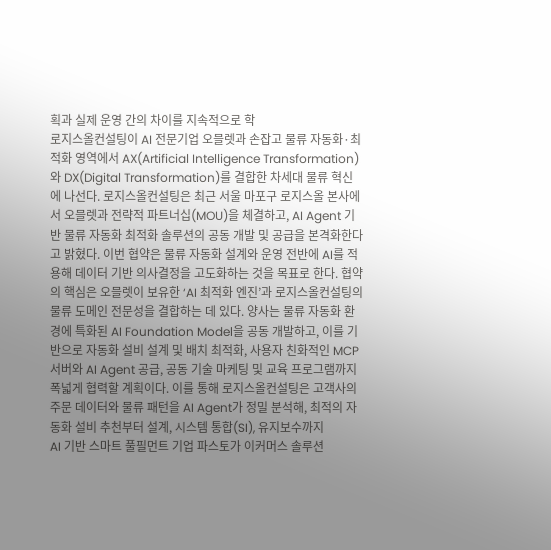획과 실제 운영 간의 차이를 지속적으로 학
로지스올컨설팅이 AI 전문기업 오믈렛과 손잡고 물류 자동화·최적화 영역에서 AX(Artificial Intelligence Transformation)와 DX(Digital Transformation)를 결합한 차세대 물류 혁신에 나선다. 로지스올컨설팅은 최근 서울 마포구 로지스올 본사에서 오믈렛과 전략적 파트너십(MOU)을 체결하고, AI Agent 기반 물류 자동화 최적화 솔루션의 공동 개발 및 공급을 본격화한다고 밝혔다. 이번 협약은 물류 자동화 설계와 운영 전반에 AI를 적용해 데이터 기반 의사결정을 고도화하는 것을 목표로 한다. 협약의 핵심은 오믈렛이 보유한 ‘AI 최적화 엔진’과 로지스올컨설팅의 물류 도메인 전문성을 결합하는 데 있다. 양사는 물류 자동화 환경에 특화된 AI Foundation Model을 공동 개발하고, 이를 기반으로 자동화 설비 설계 및 배치 최적화, 사용자 친화적인 MCP 서버와 AI Agent 공급, 공동 기술 마케팅 및 교육 프로그램까지 폭넓게 협력할 계획이다. 이를 통해 로지스올컨설팅은 고객사의 주문 데이터와 물류 패턴을 AI Agent가 정밀 분석해, 최적의 자동화 설비 추천부터 설계, 시스템 통합(SI), 유지보수까지
AI 기반 스마트 풀필먼트 기업 파스토가 이커머스 솔루션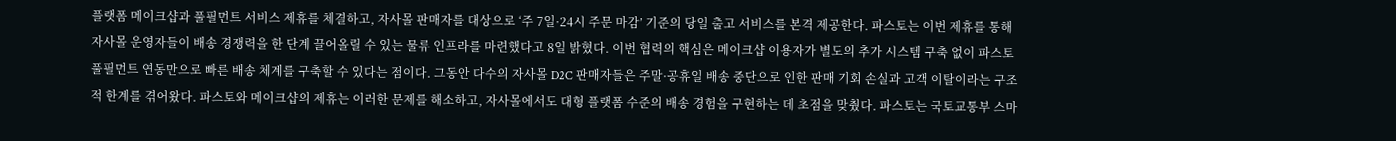플랫폼 메이크샵과 풀필먼트 서비스 제휴를 체결하고, 자사몰 판매자를 대상으로 ‘주 7일·24시 주문 마감’ 기준의 당일 출고 서비스를 본격 제공한다. 파스토는 이번 제휴를 통해 자사몰 운영자들이 배송 경쟁력을 한 단계 끌어올릴 수 있는 물류 인프라를 마련했다고 8일 밝혔다. 이번 협력의 핵심은 메이크샵 이용자가 별도의 추가 시스템 구축 없이 파스토 풀필먼트 연동만으로 빠른 배송 체계를 구축할 수 있다는 점이다. 그동안 다수의 자사몰 D2C 판매자들은 주말·공휴일 배송 중단으로 인한 판매 기회 손실과 고객 이탈이라는 구조적 한계를 겪어왔다. 파스토와 메이크샵의 제휴는 이러한 문제를 해소하고, 자사몰에서도 대형 플랫폼 수준의 배송 경험을 구현하는 데 초점을 맞췄다. 파스토는 국토교통부 스마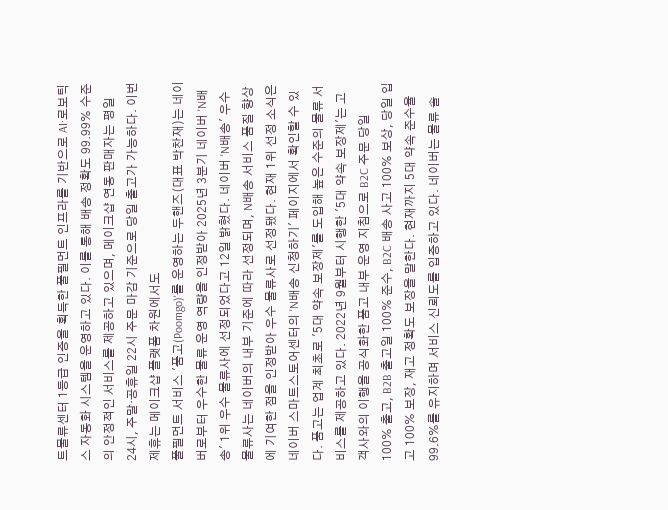트물류센터 1등급 인증을 획득한 풀필먼트 인프라를 기반으로 AI·로보틱스 자동화 시스템을 운영하고 있다. 이를 통해 배송 정확도 99.99% 수준의 안정적인 서비스를 제공하고 있으며, 메이크샵 연동 판매자는 평일 24시, 주말·공휴일 22시 주문 마감 기준으로 당일 출고가 가능하다. 이번 제휴는 메이크샵 플랫폼 차원에서도
풀필먼트 서비스 '품고(Poomgo)'를 운영하는 두핸즈(대표 박찬재)는 네이버로부터 우수한 물류 운영 역량을 인정받아 2025년 3분기 네이버 'N배송' 1위 우수 물류사에 선정되었다고 12일 밝혔다. 네이버 'N배송' 우수 물류사는 네이버의 내부 기준에 따라 선정되며, N배송 서비스 품질 향상에 기여한 점을 인정받아 우수 물류사로 선정됐다. 현재 1위 선정 소식은 네이버 스마트스토어센터의 'N배송 신청하기' 페이지에서 확인할 수 있다. 품고는 업계 최초로 '5대 약속 보장제'를 도입해 높은 수준의 물류 서비스를 제공하고 있다. 2022년 9월부터 시행한 '5대 약속 보장제'는 고객사와의 이행을 공식화한 품고 내부 운영 지침으로 B2C 주문 당일 100% 출고, B2B 출고일 100% 준수, B2C 배송 사고 100% 보상, 당일 입고 100% 보장, 재고 정확도 보장을 말한다. 현재까지 5대 약속 준수율 99.6%를 유지하며 서비스 신뢰도를 입증하고 있다. 네이버는 물류 솔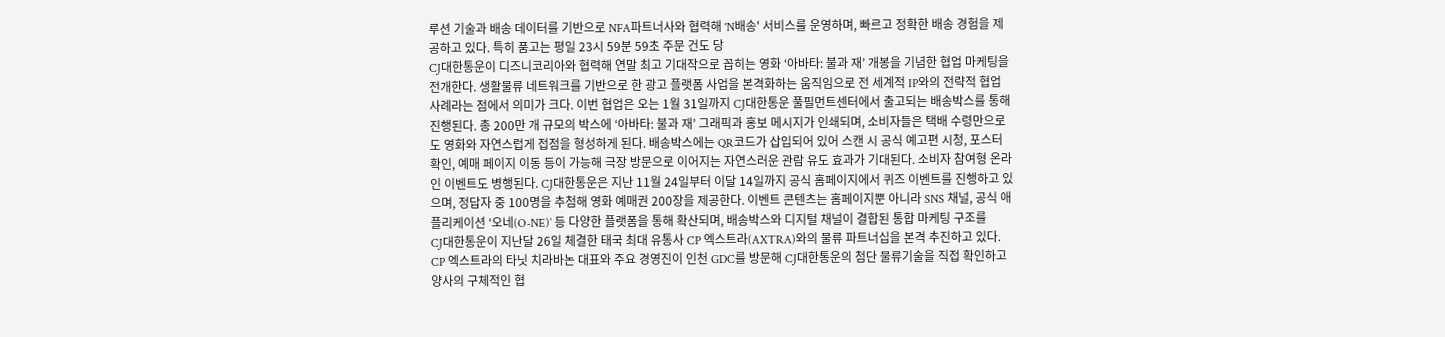루션 기술과 배송 데이터를 기반으로 NFA파트너사와 협력해 'N배송' 서비스를 운영하며, 빠르고 정확한 배송 경험을 제공하고 있다. 특히 품고는 평일 23시 59분 59초 주문 건도 당
CJ대한통운이 디즈니코리아와 협력해 연말 최고 기대작으로 꼽히는 영화 ‘아바타: 불과 재’ 개봉을 기념한 협업 마케팅을 전개한다. 생활물류 네트워크를 기반으로 한 광고 플랫폼 사업을 본격화하는 움직임으로 전 세계적 IP와의 전략적 협업 사례라는 점에서 의미가 크다. 이번 협업은 오는 1월 31일까지 CJ대한통운 풀필먼트센터에서 출고되는 배송박스를 통해 진행된다. 총 200만 개 규모의 박스에 ‘아바타: 불과 재’ 그래픽과 홍보 메시지가 인쇄되며, 소비자들은 택배 수령만으로도 영화와 자연스럽게 접점을 형성하게 된다. 배송박스에는 QR코드가 삽입되어 있어 스캔 시 공식 예고편 시청, 포스터 확인, 예매 페이지 이동 등이 가능해 극장 방문으로 이어지는 자연스러운 관람 유도 효과가 기대된다. 소비자 참여형 온라인 이벤트도 병행된다. CJ대한통운은 지난 11월 24일부터 이달 14일까지 공식 홈페이지에서 퀴즈 이벤트를 진행하고 있으며, 정답자 중 100명을 추첨해 영화 예매권 200장을 제공한다. 이벤트 콘텐츠는 홈페이지뿐 아니라 SNS 채널, 공식 애플리케이션 ‘오네(O-NE)’ 등 다양한 플랫폼을 통해 확산되며, 배송박스와 디지털 채널이 결합된 통합 마케팅 구조를
CJ대한통운이 지난달 26일 체결한 태국 최대 유통사 CP 엑스트라(AXTRA)와의 물류 파트너십을 본격 추진하고 있다. CP 엑스트라의 타닛 치라바논 대표와 주요 경영진이 인천 GDC를 방문해 CJ대한통운의 첨단 물류기술을 직접 확인하고 양사의 구체적인 협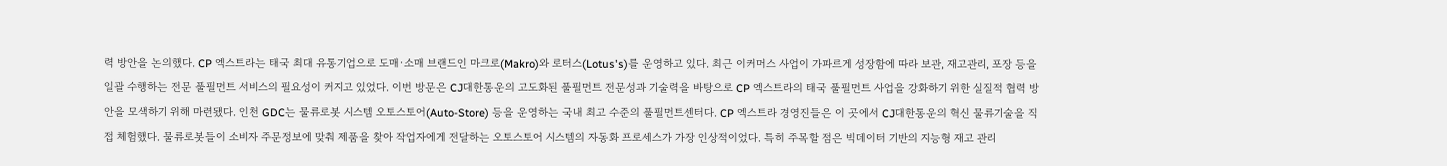력 방안을 논의했다. CP 엑스트라는 태국 최대 유통기업으로 도매·소매 브랜드인 마크로(Makro)와 로터스(Lotus's)를 운영하고 있다. 최근 이커머스 사업이 가파르게 성장함에 따라 보관, 재고관리, 포장 등을 일괄 수행하는 전문 풀필먼트 서비스의 필요성이 커지고 있었다. 이번 방문은 CJ대한통운의 고도화된 풀필먼트 전문성과 기술력을 바탕으로 CP 엑스트라의 태국 풀필먼트 사업을 강화하기 위한 실질적 협력 방안을 모색하기 위해 마련됐다. 인천 GDC는 물류로봇 시스템 오토스토어(Auto-Store) 등을 운영하는 국내 최고 수준의 풀필먼트센터다. CP 엑스트라 경영진들은 이 곳에서 CJ대한통운의 혁신 물류기술을 직접 체험했다. 물류로봇들이 소비자 주문정보에 맞춰 제품을 찾아 작업자에게 전달하는 오토스토어 시스템의 자동화 프로세스가 가장 인상적이었다. 특히 주목할 점은 빅데이터 기반의 지능형 재고 관리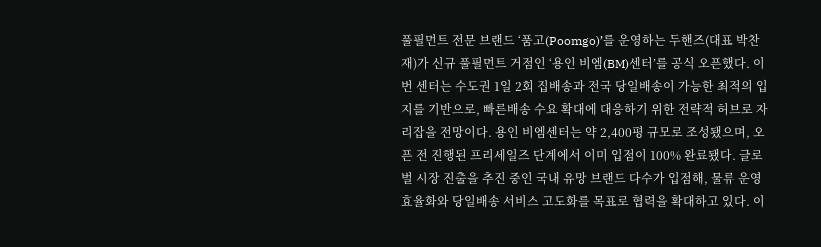풀필먼트 전문 브랜드 ‘품고(Poomgo)’를 운영하는 두핸즈(대표 박찬재)가 신규 풀필먼트 거점인 ‘용인 비엠(BM)센터’를 공식 오픈했다. 이번 센터는 수도권 1일 2회 집배송과 전국 당일배송이 가능한 최적의 입지를 기반으로, 빠른배송 수요 확대에 대응하기 위한 전략적 허브로 자리잡을 전망이다. 용인 비엠센터는 약 2,400평 규모로 조성됐으며, 오픈 전 진행된 프리세일즈 단계에서 이미 입점이 100% 완료됐다. 글로벌 시장 진출을 추진 중인 국내 유망 브랜드 다수가 입점해, 물류 운영 효율화와 당일배송 서비스 고도화를 목표로 협력을 확대하고 있다. 이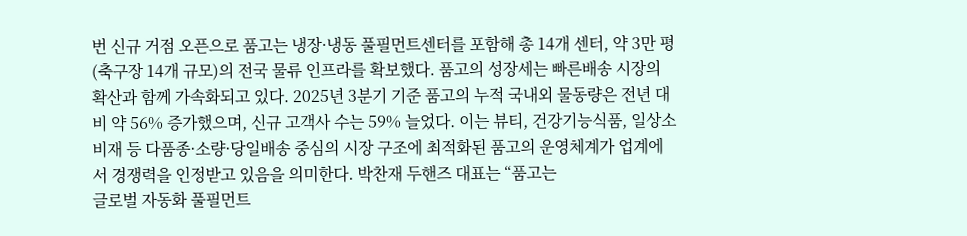번 신규 거점 오픈으로 품고는 냉장·냉동 풀필먼트센터를 포함해 총 14개 센터, 약 3만 평(축구장 14개 규모)의 전국 물류 인프라를 확보했다. 품고의 성장세는 빠른배송 시장의 확산과 함께 가속화되고 있다. 2025년 3분기 기준 품고의 누적 국내외 물동량은 전년 대비 약 56% 증가했으며, 신규 고객사 수는 59% 늘었다. 이는 뷰티, 건강기능식품, 일상소비재 등 다품종·소량·당일배송 중심의 시장 구조에 최적화된 품고의 운영체계가 업계에서 경쟁력을 인정받고 있음을 의미한다. 박찬재 두핸즈 대표는 “품고는
글로벌 자동화 풀필먼트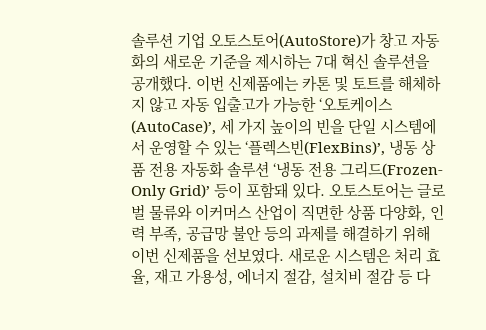솔루션 기업 오토스토어(AutoStore)가 창고 자동화의 새로운 기준을 제시하는 7대 혁신 솔루션을 공개했다. 이번 신제품에는 카톤 및 토트를 해체하지 않고 자동 입출고가 가능한 ‘오토케이스(AutoCase)’, 세 가지 높이의 빈을 단일 시스템에서 운영할 수 있는 ‘플렉스빈(FlexBins)’, 냉동 상품 전용 자동화 솔루션 ‘냉동 전용 그리드(Frozen-Only Grid)’ 등이 포함돼 있다. 오토스토어는 글로벌 물류와 이커머스 산업이 직면한 상품 다양화, 인력 부족, 공급망 불안 등의 과제를 해결하기 위해 이번 신제품을 선보였다. 새로운 시스템은 처리 효율, 재고 가용성, 에너지 절감, 설치비 절감 등 다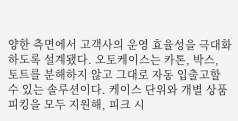양한 측면에서 고객사의 운영 효율성을 극대화하도록 설계됐다. 오토케이스는 카톤, 박스, 토트를 분해하지 않고 그대로 자동 입출고할 수 있는 솔루션이다. 케이스 단위와 개별 상품 피킹을 모두 지원해, 피크 시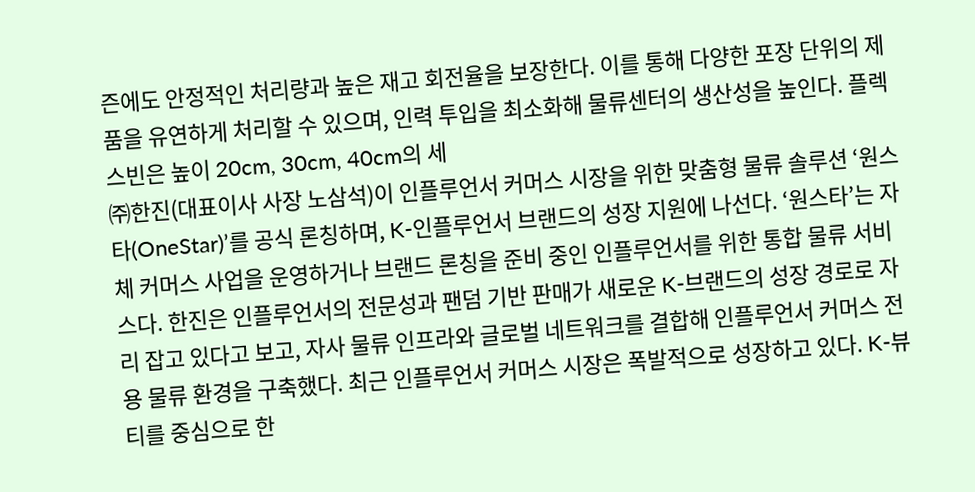즌에도 안정적인 처리량과 높은 재고 회전율을 보장한다. 이를 통해 다양한 포장 단위의 제품을 유연하게 처리할 수 있으며, 인력 투입을 최소화해 물류센터의 생산성을 높인다. 플렉스빈은 높이 20cm, 30cm, 40cm의 세
㈜한진(대표이사 사장 노삼석)이 인플루언서 커머스 시장을 위한 맞춤형 물류 솔루션 ‘원스타(OneStar)’를 공식 론칭하며, K-인플루언서 브랜드의 성장 지원에 나선다. ‘원스타’는 자체 커머스 사업을 운영하거나 브랜드 론칭을 준비 중인 인플루언서를 위한 통합 물류 서비스다. 한진은 인플루언서의 전문성과 팬덤 기반 판매가 새로운 K-브랜드의 성장 경로로 자리 잡고 있다고 보고, 자사 물류 인프라와 글로벌 네트워크를 결합해 인플루언서 커머스 전용 물류 환경을 구축했다. 최근 인플루언서 커머스 시장은 폭발적으로 성장하고 있다. K-뷰티를 중심으로 한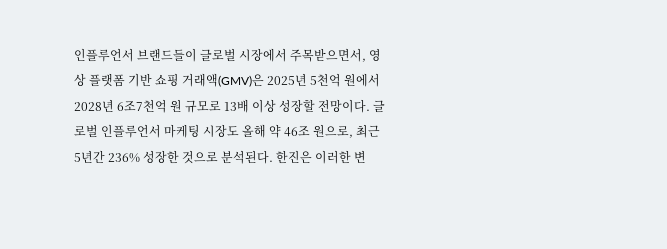인플루언서 브랜드들이 글로벌 시장에서 주목받으면서, 영상 플랫폼 기반 쇼핑 거래액(GMV)은 2025년 5천억 원에서 2028년 6조7천억 원 규모로 13배 이상 성장할 전망이다. 글로벌 인플루언서 마케팅 시장도 올해 약 46조 원으로, 최근 5년간 236% 성장한 것으로 분석된다. 한진은 이러한 변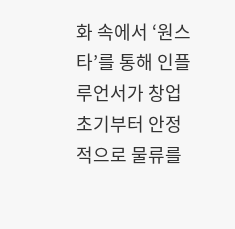화 속에서 ‘원스타’를 통해 인플루언서가 창업 초기부터 안정적으로 물류를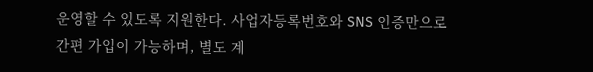운영할 수 있도록 지원한다. 사업자등록번호와 SNS 인증만으로 간편 가입이 가능하며, 별도 계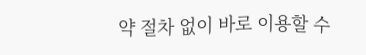약 절차 없이 바로 이용할 수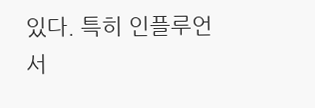있다. 특히 인플루언서